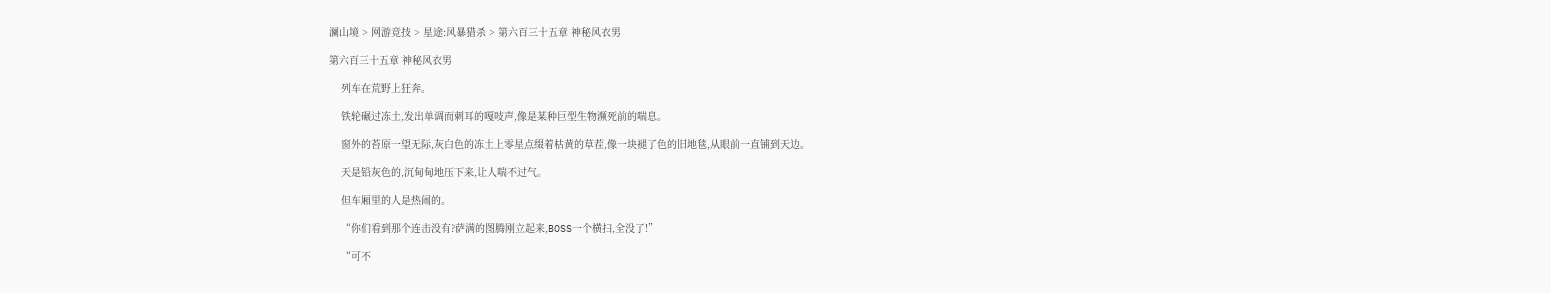澜山境 > 网游竞技 > 星途:风暴猎杀 > 第六百三十五章 神秘风衣男

第六百三十五章 神秘风衣男

    列车在荒野上狂奔。

    铁轮碾过冻土,发出单调而刺耳的嘎吱声,像是某种巨型生物濒死前的喘息。

    窗外的苔原一望无际,灰白色的冻土上零星点缀着枯黄的草茬,像一块褪了色的旧地毯,从眼前一直铺到天边。

    天是铅灰色的,沉甸甸地压下来,让人喘不过气。

    但车厢里的人是热闹的。

    “你们看到那个连击没有?萨满的图腾刚立起来,BOSS一个横扫,全没了!”

    “可不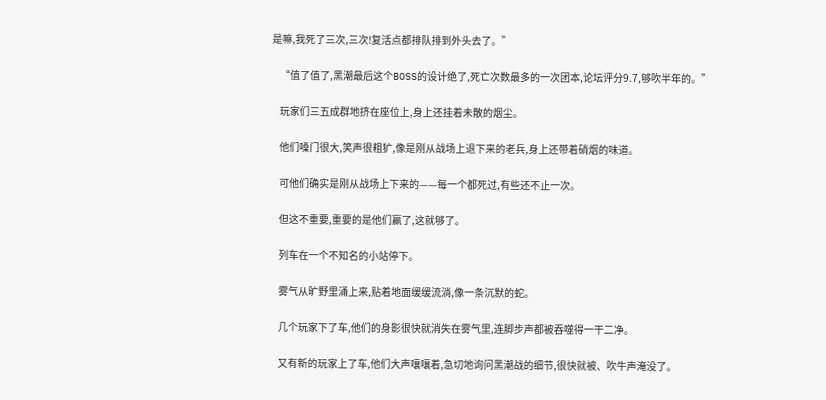是嘛,我死了三次,三次!复活点都排队排到外头去了。”

    “值了值了,黑潮最后这个BOSS的设计绝了,死亡次数最多的一次团本,论坛评分9.7,够吹半年的。”

    玩家们三五成群地挤在座位上,身上还挂着未散的烟尘。

    他们嗓门很大,笑声很粗犷,像是刚从战场上退下来的老兵,身上还带着硝烟的味道。

    可他们确实是刚从战场上下来的——每一个都死过,有些还不止一次。

    但这不重要,重要的是他们赢了,这就够了。

    列车在一个不知名的小站停下。

    雾气从旷野里涌上来,贴着地面缓缓流淌,像一条沉默的蛇。

    几个玩家下了车,他们的身影很快就消失在雾气里,连脚步声都被吞噬得一干二净。

    又有新的玩家上了车,他们大声嚷嚷着,急切地询问黑潮战的细节,很快就被、吹牛声淹没了。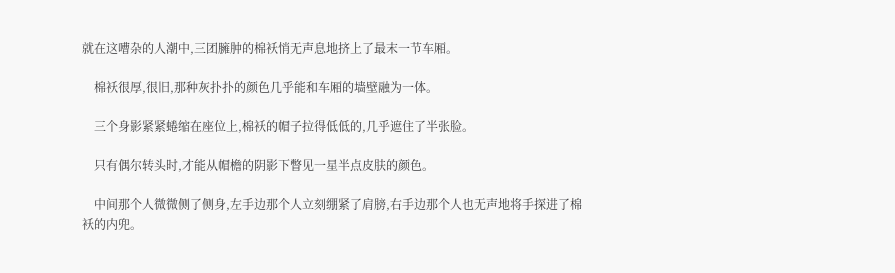就在这嘈杂的人潮中,三团臃肿的棉袄悄无声息地挤上了最末一节车厢。

    棉袄很厚,很旧,那种灰扑扑的颜色几乎能和车厢的墙壁融为一体。

    三个身影紧紧蜷缩在座位上,棉袄的帽子拉得低低的,几乎遮住了半张脸。

    只有偶尔转头时,才能从帽檐的阴影下瞥见一星半点皮肤的颜色。

    中间那个人微微侧了侧身,左手边那个人立刻绷紧了肩膀,右手边那个人也无声地将手探进了棉袄的内兜。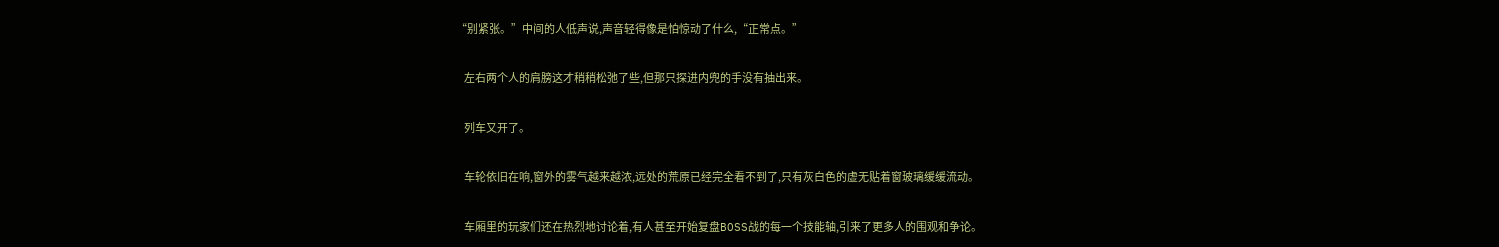“别紧张。”中间的人低声说,声音轻得像是怕惊动了什么,“正常点。”

    左右两个人的肩膀这才稍稍松弛了些,但那只探进内兜的手没有抽出来。

    列车又开了。

    车轮依旧在响,窗外的雾气越来越浓,远处的荒原已经完全看不到了,只有灰白色的虚无贴着窗玻璃缓缓流动。

    车厢里的玩家们还在热烈地讨论着,有人甚至开始复盘BOSS战的每一个技能轴,引来了更多人的围观和争论。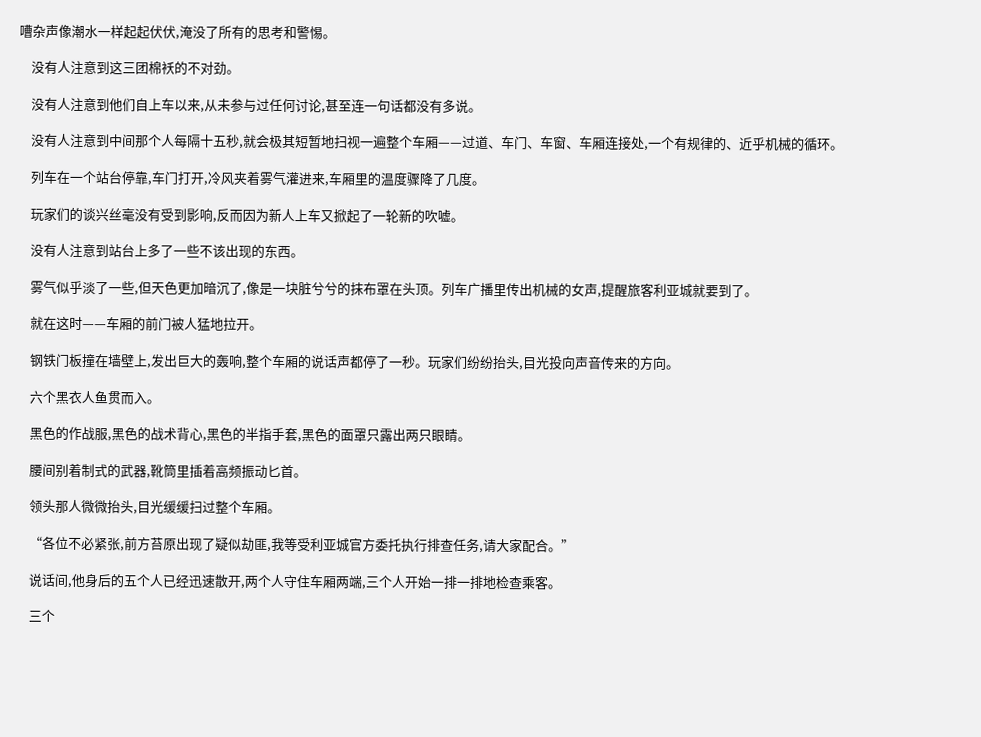嘈杂声像潮水一样起起伏伏,淹没了所有的思考和警惕。

    没有人注意到这三团棉袄的不对劲。

    没有人注意到他们自上车以来,从未参与过任何讨论,甚至连一句话都没有多说。

    没有人注意到中间那个人每隔十五秒,就会极其短暂地扫视一遍整个车厢——过道、车门、车窗、车厢连接处,一个有规律的、近乎机械的循环。

    列车在一个站台停靠,车门打开,冷风夹着雾气灌进来,车厢里的温度骤降了几度。

    玩家们的谈兴丝毫没有受到影响,反而因为新人上车又掀起了一轮新的吹嘘。

    没有人注意到站台上多了一些不该出现的东西。

    雾气似乎淡了一些,但天色更加暗沉了,像是一块脏兮兮的抹布罩在头顶。列车广播里传出机械的女声,提醒旅客利亚城就要到了。

    就在这时——车厢的前门被人猛地拉开。

    钢铁门板撞在墙壁上,发出巨大的轰响,整个车厢的说话声都停了一秒。玩家们纷纷抬头,目光投向声音传来的方向。

    六个黑衣人鱼贯而入。

    黑色的作战服,黑色的战术背心,黑色的半指手套,黑色的面罩只露出两只眼睛。

    腰间别着制式的武器,靴筒里插着高频振动匕首。

    领头那人微微抬头,目光缓缓扫过整个车厢。

    “各位不必紧张,前方苔原出现了疑似劫匪,我等受利亚城官方委托执行排查任务,请大家配合。”

    说话间,他身后的五个人已经迅速散开,两个人守住车厢两端,三个人开始一排一排地检查乘客。

    三个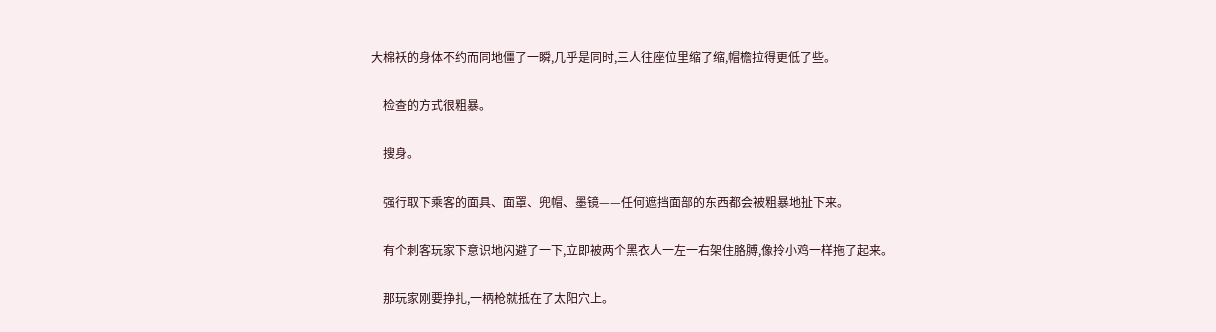大棉袄的身体不约而同地僵了一瞬,几乎是同时,三人往座位里缩了缩,帽檐拉得更低了些。

    检查的方式很粗暴。

    搜身。

    强行取下乘客的面具、面罩、兜帽、墨镜——任何遮挡面部的东西都会被粗暴地扯下来。

    有个刺客玩家下意识地闪避了一下,立即被两个黑衣人一左一右架住胳膊,像拎小鸡一样拖了起来。

    那玩家刚要挣扎,一柄枪就抵在了太阳穴上。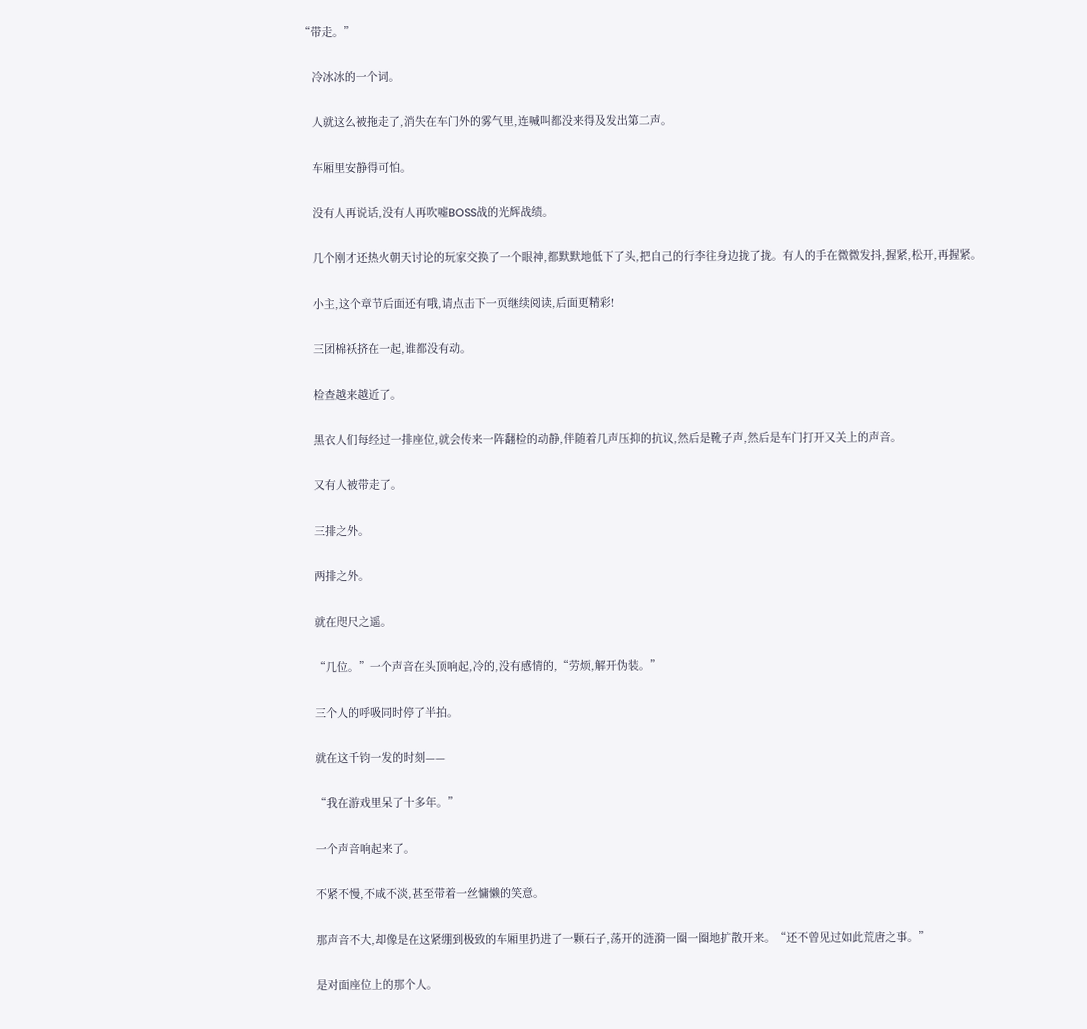“带走。”

    冷冰冰的一个词。

    人就这么被拖走了,消失在车门外的雾气里,连喊叫都没来得及发出第二声。

    车厢里安静得可怕。

    没有人再说话,没有人再吹嘘BOSS战的光辉战绩。

    几个刚才还热火朝天讨论的玩家交换了一个眼神,都默默地低下了头,把自己的行李往身边拢了拢。有人的手在微微发抖,握紧,松开,再握紧。

    小主,这个章节后面还有哦,请点击下一页继续阅读,后面更精彩!

    三团棉袄挤在一起,谁都没有动。

    检查越来越近了。

    黑衣人们每经过一排座位,就会传来一阵翻检的动静,伴随着几声压抑的抗议,然后是靴子声,然后是车门打开又关上的声音。

    又有人被带走了。

    三排之外。

    两排之外。

    就在咫尺之遥。

    “几位。”一个声音在头顶响起,冷的,没有感情的,“劳烦,解开伪装。”

    三个人的呼吸同时停了半拍。

    就在这千钧一发的时刻——

    “我在游戏里呆了十多年。”

    一个声音响起来了。

    不紧不慢,不咸不淡,甚至带着一丝慵懒的笑意。

    那声音不大,却像是在这紧绷到极致的车厢里扔进了一颗石子,荡开的涟漪一圈一圈地扩散开来。“还不曾见过如此荒唐之事。”

    是对面座位上的那个人。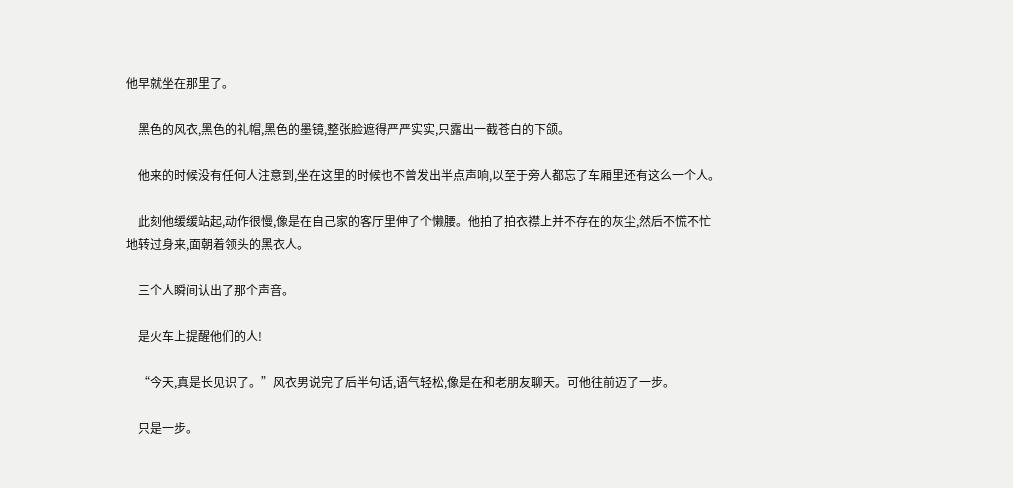他早就坐在那里了。

    黑色的风衣,黑色的礼帽,黑色的墨镜,整张脸遮得严严实实,只露出一截苍白的下颌。

    他来的时候没有任何人注意到,坐在这里的时候也不曾发出半点声响,以至于旁人都忘了车厢里还有这么一个人。

    此刻他缓缓站起,动作很慢,像是在自己家的客厅里伸了个懒腰。他拍了拍衣襟上并不存在的灰尘,然后不慌不忙地转过身来,面朝着领头的黑衣人。

    三个人瞬间认出了那个声音。

    是火车上提醒他们的人!

    “今天,真是长见识了。”风衣男说完了后半句话,语气轻松,像是在和老朋友聊天。可他往前迈了一步。

    只是一步。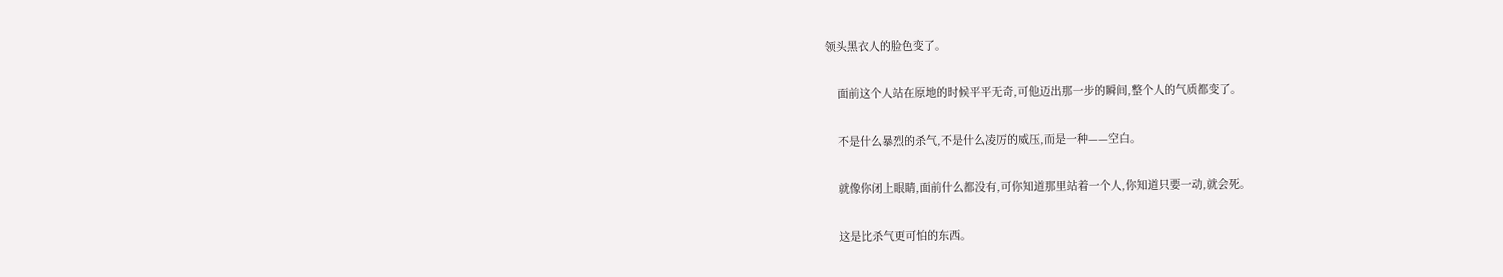领头黑衣人的脸色变了。

    面前这个人站在原地的时候平平无奇,可他迈出那一步的瞬间,整个人的气质都变了。

    不是什么暴烈的杀气,不是什么凌厉的威压,而是一种——空白。

    就像你闭上眼睛,面前什么都没有,可你知道那里站着一个人,你知道只要一动,就会死。

    这是比杀气更可怕的东西。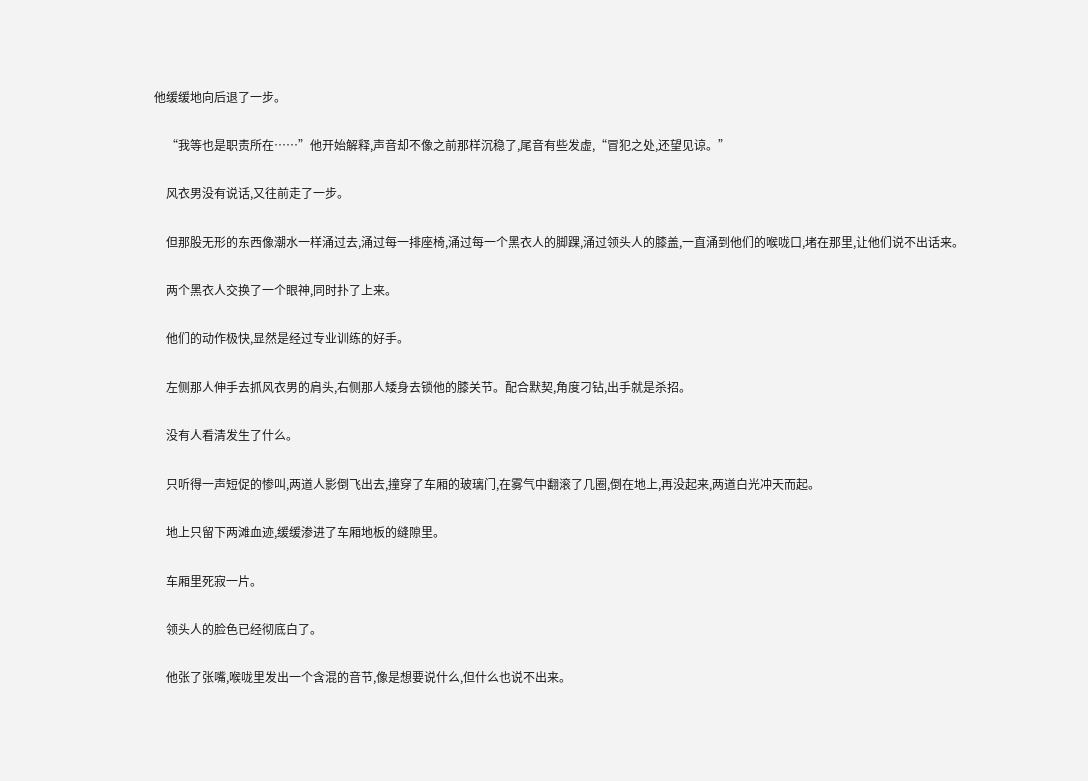他缓缓地向后退了一步。

    “我等也是职责所在……”他开始解释,声音却不像之前那样沉稳了,尾音有些发虚,“冒犯之处,还望见谅。”

    风衣男没有说话,又往前走了一步。

    但那股无形的东西像潮水一样涌过去,涌过每一排座椅,涌过每一个黑衣人的脚踝,涌过领头人的膝盖,一直涌到他们的喉咙口,堵在那里,让他们说不出话来。

    两个黑衣人交换了一个眼神,同时扑了上来。

    他们的动作极快,显然是经过专业训练的好手。

    左侧那人伸手去抓风衣男的肩头,右侧那人矮身去锁他的膝关节。配合默契,角度刁钻,出手就是杀招。

    没有人看清发生了什么。

    只听得一声短促的惨叫,两道人影倒飞出去,撞穿了车厢的玻璃门,在雾气中翻滚了几圈,倒在地上,再没起来,两道白光冲天而起。

    地上只留下两滩血迹,缓缓渗进了车厢地板的缝隙里。

    车厢里死寂一片。

    领头人的脸色已经彻底白了。

    他张了张嘴,喉咙里发出一个含混的音节,像是想要说什么,但什么也说不出来。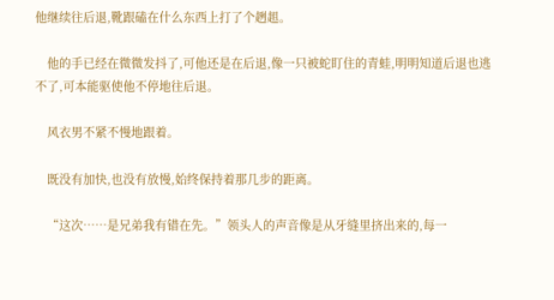他继续往后退,靴跟磕在什么东西上打了个趔趄。

    他的手已经在微微发抖了,可他还是在后退,像一只被蛇盯住的青蛙,明明知道后退也逃不了,可本能驱使他不停地往后退。

    风衣男不紧不慢地跟着。

    既没有加快,也没有放慢,始终保持着那几步的距离。

    “这次……是兄弟我有错在先。”领头人的声音像是从牙缝里挤出来的,每一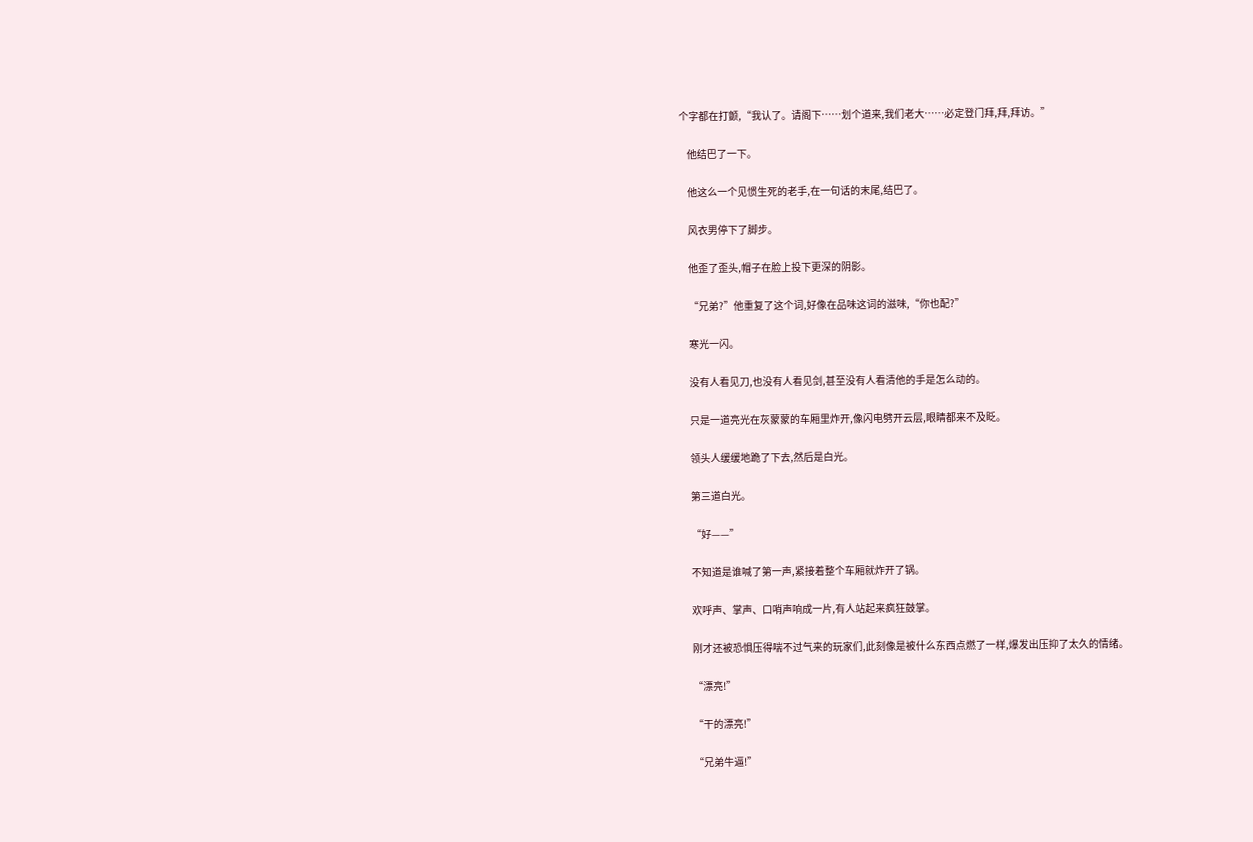个字都在打颤,“我认了。请阁下……划个道来,我们老大……必定登门拜,拜,拜访。”

    他结巴了一下。

    他这么一个见惯生死的老手,在一句话的末尾,结巴了。

    风衣男停下了脚步。

    他歪了歪头,帽子在脸上投下更深的阴影。

    “兄弟?”他重复了这个词,好像在品味这词的滋味,“你也配?”

    寒光一闪。

    没有人看见刀,也没有人看见剑,甚至没有人看清他的手是怎么动的。

    只是一道亮光在灰蒙蒙的车厢里炸开,像闪电劈开云层,眼睛都来不及眨。

    领头人缓缓地跪了下去,然后是白光。

    第三道白光。

    “好——”

    不知道是谁喊了第一声,紧接着整个车厢就炸开了锅。

    欢呼声、掌声、口哨声响成一片,有人站起来疯狂鼓掌。

    刚才还被恐惧压得喘不过气来的玩家们,此刻像是被什么东西点燃了一样,爆发出压抑了太久的情绪。

    “漂亮!”

    “干的漂亮!”

    “兄弟牛逼!”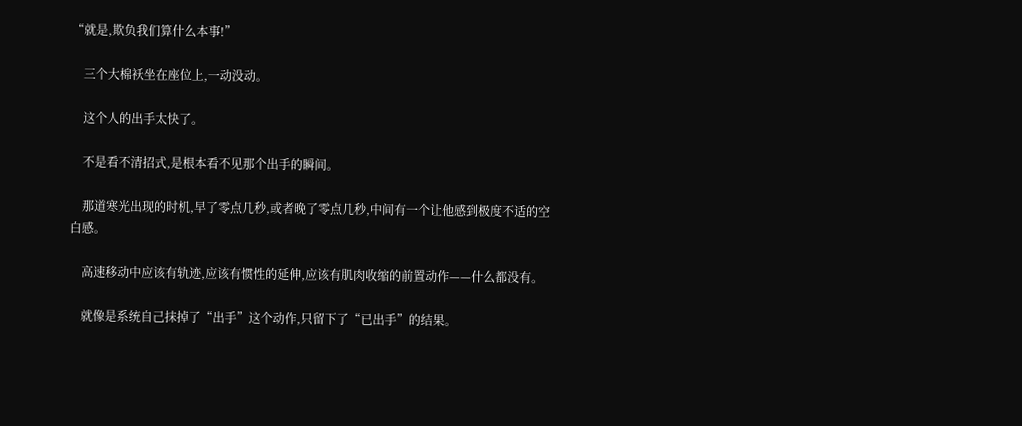“就是,欺负我们算什么本事!”

    三个大棉袄坐在座位上,一动没动。

    这个人的出手太快了。

    不是看不清招式,是根本看不见那个出手的瞬间。

    那道寒光出现的时机,早了零点几秒,或者晚了零点几秒,中间有一个让他感到极度不适的空白感。

    高速移动中应该有轨迹,应该有惯性的延伸,应该有肌肉收缩的前置动作——什么都没有。

    就像是系统自己抹掉了“出手”这个动作,只留下了“已出手”的结果。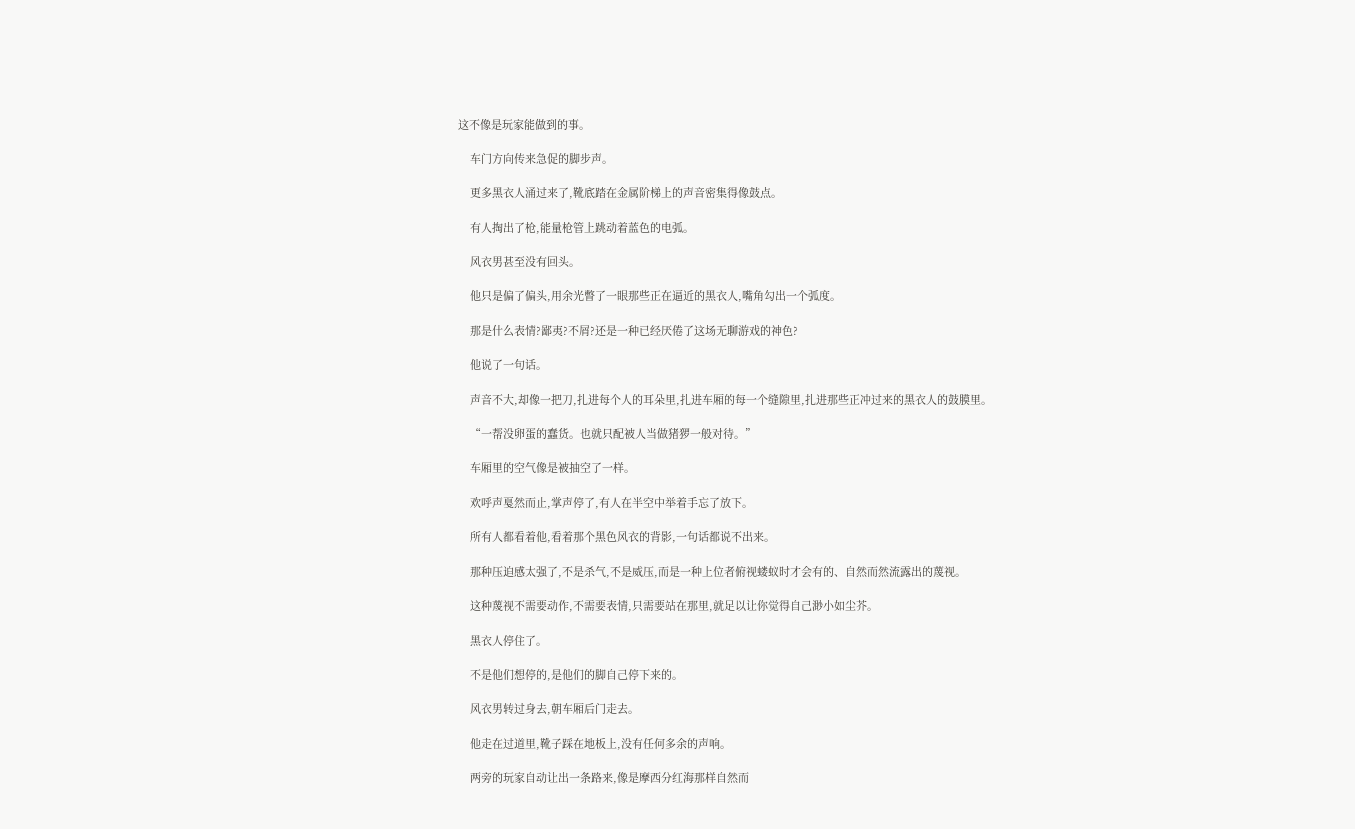这不像是玩家能做到的事。

    车门方向传来急促的脚步声。

    更多黑衣人涌过来了,靴底踏在金属阶梯上的声音密集得像鼓点。

    有人掏出了枪,能量枪管上跳动着蓝色的电弧。

    风衣男甚至没有回头。

    他只是偏了偏头,用余光瞥了一眼那些正在逼近的黑衣人,嘴角勾出一个弧度。

    那是什么表情?鄙夷?不屑?还是一种已经厌倦了这场无聊游戏的神色?

    他说了一句话。

    声音不大,却像一把刀,扎进每个人的耳朵里,扎进车厢的每一个缝隙里,扎进那些正冲过来的黑衣人的鼓膜里。

    “一帮没卵蛋的蠢货。也就只配被人当做猪猡一般对待。”

    车厢里的空气像是被抽空了一样。

    欢呼声戛然而止,掌声停了,有人在半空中举着手忘了放下。

    所有人都看着他,看着那个黑色风衣的背影,一句话都说不出来。

    那种压迫感太强了,不是杀气,不是威压,而是一种上位者俯视蝼蚁时才会有的、自然而然流露出的蔑视。

    这种蔑视不需要动作,不需要表情,只需要站在那里,就足以让你觉得自己渺小如尘芥。

    黑衣人停住了。

    不是他们想停的,是他们的脚自己停下来的。

    风衣男转过身去,朝车厢后门走去。

    他走在过道里,靴子踩在地板上,没有任何多余的声响。

    两旁的玩家自动让出一条路来,像是摩西分红海那样自然而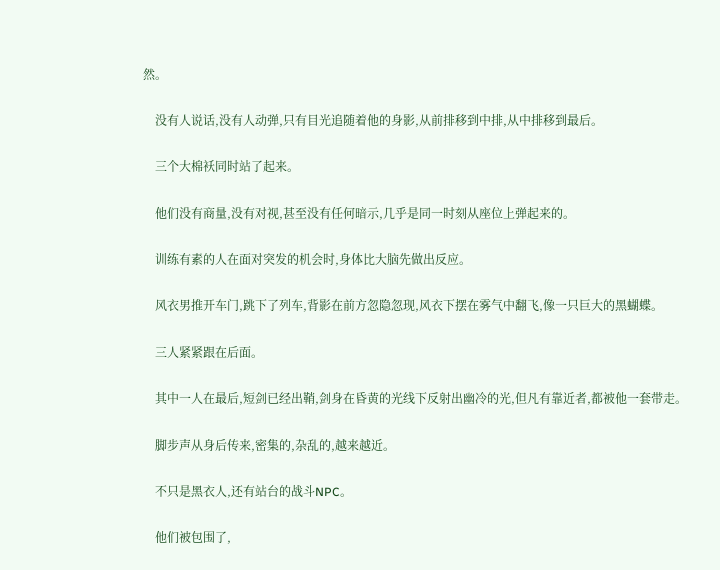然。

    没有人说话,没有人动弹,只有目光追随着他的身影,从前排移到中排,从中排移到最后。

    三个大棉袄同时站了起来。

    他们没有商量,没有对视,甚至没有任何暗示,几乎是同一时刻从座位上弹起来的。

    训练有素的人在面对突发的机会时,身体比大脑先做出反应。

    风衣男推开车门,跳下了列车,背影在前方忽隐忽现,风衣下摆在雾气中翻飞,像一只巨大的黑蝴蝶。

    三人紧紧跟在后面。

    其中一人在最后,短剑已经出鞘,剑身在昏黄的光线下反射出幽冷的光,但凡有靠近者,都被他一套带走。

    脚步声从身后传来,密集的,杂乱的,越来越近。

    不只是黑衣人,还有站台的战斗NPC。

    他们被包围了,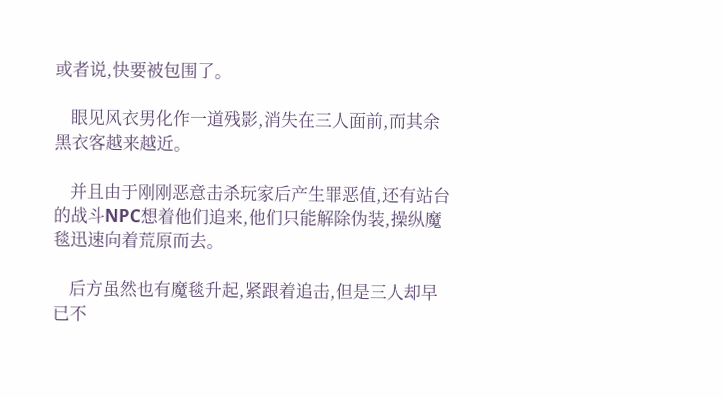或者说,快要被包围了。

    眼见风衣男化作一道残影,消失在三人面前,而其余黑衣客越来越近。

    并且由于刚刚恶意击杀玩家后产生罪恶值,还有站台的战斗NPC想着他们追来,他们只能解除伪装,操纵魔毯迅速向着荒原而去。

    后方虽然也有魔毯升起,紧跟着追击,但是三人却早已不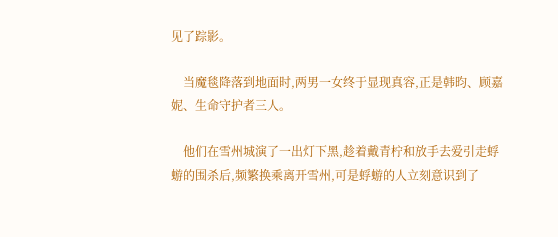见了踪影。

    当魔毯降落到地面时,两男一女终于显现真容,正是韩昀、顾嘉妮、生命守护者三人。

    他们在雪州城演了一出灯下黑,趁着戴青柠和放手去爱引走蜉蝣的围杀后,频繁换乘离开雪州,可是蜉蝣的人立刻意识到了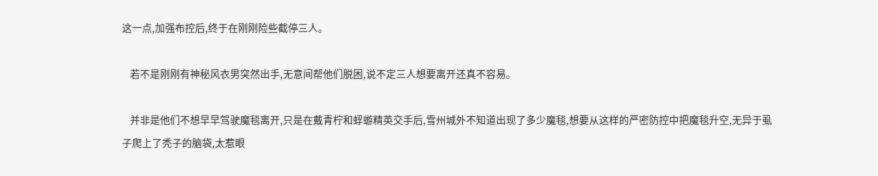这一点,加强布控后,终于在刚刚险些截停三人。

    若不是刚刚有神秘风衣男突然出手,无意间帮他们脱困,说不定三人想要离开还真不容易。

    并非是他们不想早早驾驶魔毯离开,只是在戴青柠和蜉蝣精英交手后,雪州城外不知道出现了多少魔毯,想要从这样的严密防控中把魔毯升空,无异于虱子爬上了秃子的脑袋,太惹眼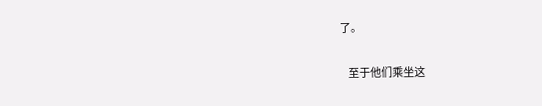了。

    至于他们乘坐这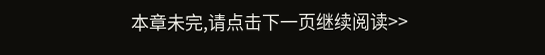本章未完,请点击下一页继续阅读>>